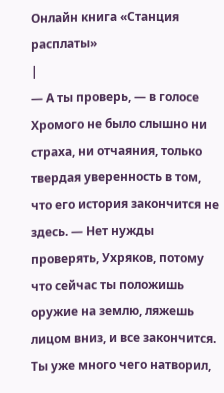Онлайн книга «Станция расплаты»
|
— А ты проверь, — в голосе Хромого не было слышно ни страха, ни отчаяния, только твердая уверенность в том, что его история закончится не здесь. — Нет нужды проверять, Ухряков, потому что сейчас ты положишь оружие на землю, ляжешь лицом вниз, и все закончится. Ты уже много чего натворил,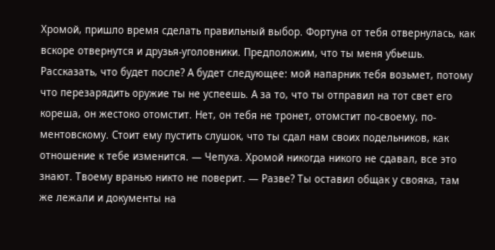Хромой, пришло время сделать правильный выбор. Фортуна от тебя отвернулась, как вскоре отвернутся и друзья-уголовники. Предположим, что ты меня убьешь. Рассказать, что будет после? А будет следующее: мой напарник тебя возьмет, потому что перезарядить оружие ты не успеешь. А за то, что ты отправил на тот свет его кореша, он жестоко отомстит. Нет, он тебя не тронет, отомстит по-своему, по-ментовскому. Стоит ему пустить слушок, что ты сдал нам своих подельников, как отношение к тебе изменится. — Чепуха. Хромой никогда никого не сдавал, все это знают. Твоему вранью никто не поверит. — Разве? Ты оставил общак у свояка, там же лежали и документы на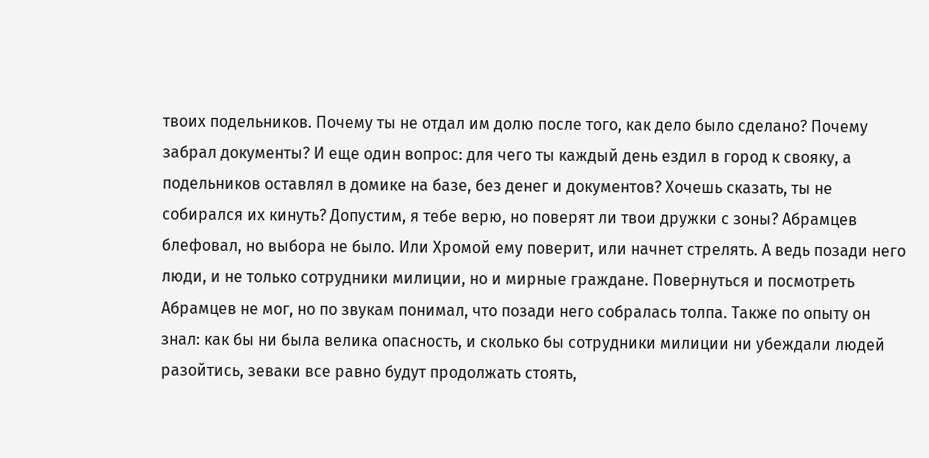твоих подельников. Почему ты не отдал им долю после того, как дело было сделано? Почему забрал документы? И еще один вопрос: для чего ты каждый день ездил в город к свояку, а подельников оставлял в домике на базе, без денег и документов? Хочешь сказать, ты не собирался их кинуть? Допустим, я тебе верю, но поверят ли твои дружки с зоны? Абрамцев блефовал, но выбора не было. Или Хромой ему поверит, или начнет стрелять. А ведь позади него люди, и не только сотрудники милиции, но и мирные граждане. Повернуться и посмотреть Абрамцев не мог, но по звукам понимал, что позади него собралась толпа. Также по опыту он знал: как бы ни была велика опасность, и сколько бы сотрудники милиции ни убеждали людей разойтись, зеваки все равно будут продолжать стоять,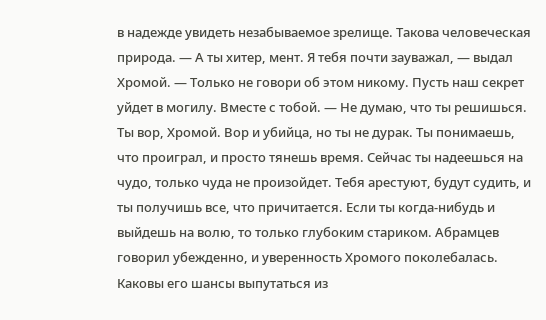в надежде увидеть незабываемое зрелище. Такова человеческая природа. — А ты хитер, мент. Я тебя почти зауважал, — выдал Хромой. — Только не говори об этом никому. Пусть наш секрет уйдет в могилу. Вместе с тобой. — Не думаю, что ты решишься. Ты вор, Хромой. Вор и убийца, но ты не дурак. Ты понимаешь, что проиграл, и просто тянешь время. Сейчас ты надеешься на чудо, только чуда не произойдет. Тебя арестуют, будут судить, и ты получишь все, что причитается. Если ты когда-нибудь и выйдешь на волю, то только глубоким стариком. Абрамцев говорил убежденно, и уверенность Хромого поколебалась. Каковы его шансы выпутаться из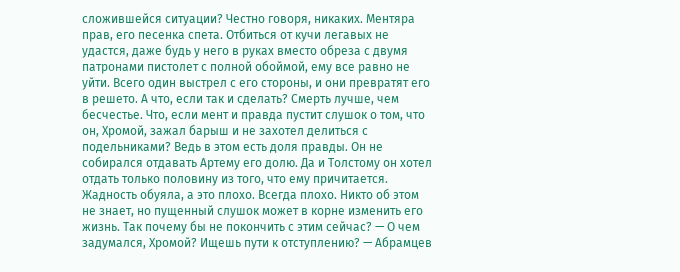сложившейся ситуации? Честно говоря, никаких. Ментяра прав, его песенка спета. Отбиться от кучи легавых не удастся, даже будь у него в руках вместо обреза с двумя патронами пистолет с полной обоймой, ему все равно не уйти. Всего один выстрел с его стороны, и они превратят его в решето. А что, если так и сделать? Смерть лучше, чем бесчестье. Что, если мент и правда пустит слушок о том, что он, Хромой, зажал барыш и не захотел делиться с подельниками? Ведь в этом есть доля правды. Он не собирался отдавать Артему его долю. Да и Толстому он хотел отдать только половину из того, что ему причитается. Жадность обуяла, а это плохо. Всегда плохо. Никто об этом не знает, но пущенный слушок может в корне изменить его жизнь. Так почему бы не покончить с этим сейчас? — О чем задумался, Хромой? Ищешь пути к отступлению? — Абрамцев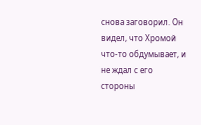снова заговорил. Он видел, что Хромой что-то обдумывает, и не ждал с его стороны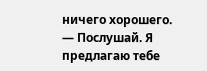ничего хорошего. — Послушай. Я предлагаю тебе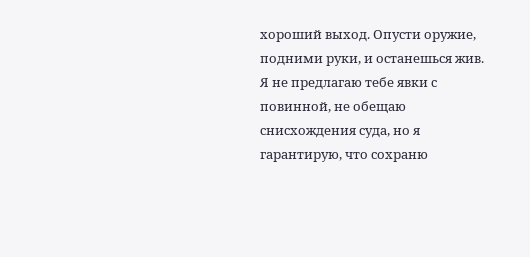хороший выход. Опусти оружие, подними руки, и останешься жив. Я не предлагаю тебе явки с повинной, не обещаю снисхождения суда, но я гарантирую, что сохраню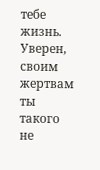тебе жизнь. Уверен, своим жертвам ты такого не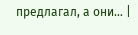предлагал, а они… |